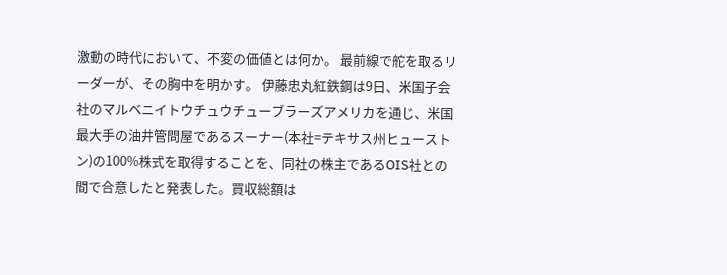激動の時代において、不変の価値とは何か。 最前線で舵を取るリーダーが、その胸中を明かす。 伊藤忠丸紅鉄鋼は9日、米国子会社のマルベニイトウチュウチューブラーズアメリカを通じ、米国最大手の油井管問屋であるスーナー(本社=テキサス州ヒューストン)の100%株式を取得することを、同社の株主であるOIS社との間で合意したと発表した。買収総額は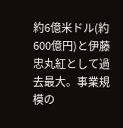約6億米ドル(約600億円)と伊藤忠丸紅として過去最大。事業規模の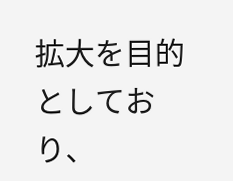拡大を目的としており、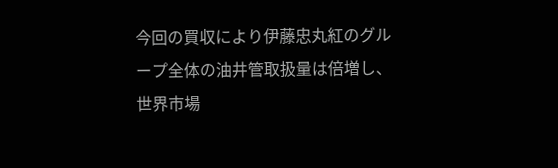今回の買収により伊藤忠丸紅のグループ全体の油井管取扱量は倍増し、世界市場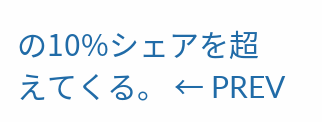の10%シェアを超えてくる。 ← PREV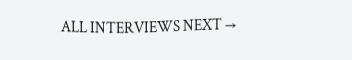ALL INTERVIEWS NEXT →